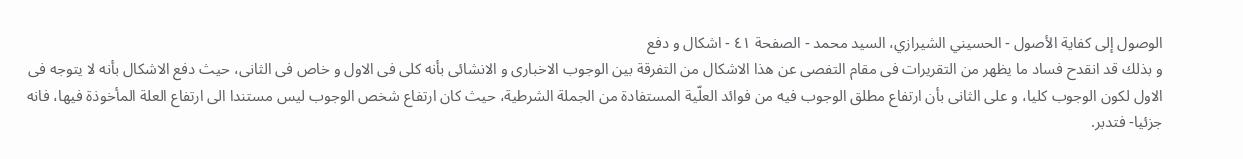الوصول إلى كفاية الأصول - الحسيني الشيرازي، السيد محمد - الصفحة ٤١ - اشكال و دفع
و بذلك قد انقدح فساد ما يظهر من التقريرات فى مقام التفصى عن هذا الاشكال من التفرقة بين الوجوب الاخبارى و الانشائى بأنه كلى فى الاول و خاص فى الثانى، حيث دفع الاشكال بأنه لا يتوجه فى الاول لكون الوجوب كليا، و على الثانى بأن ارتفاع مطلق الوجوب فيه من فوائد العلّية المستفادة من الجملة الشرطية، حيث كان ارتفاع شخص الوجوب ليس مستندا الى ارتفاع العلة المأخوذة فيها، فانه
جزئيا- فتدبر.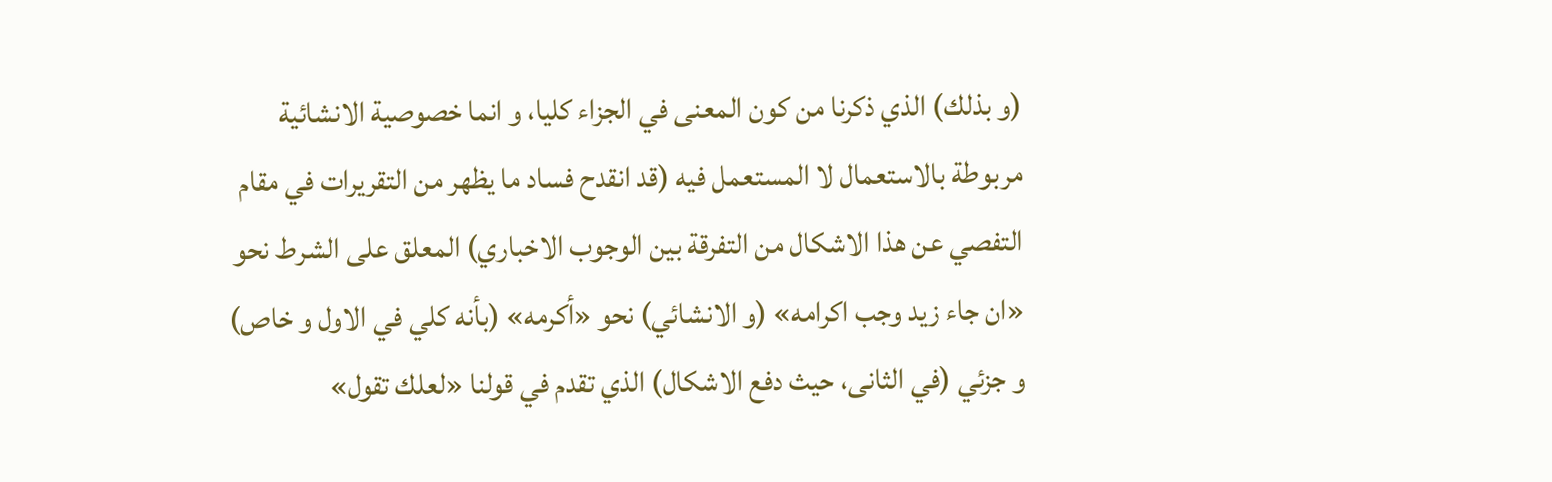(و بذلك) الذي ذكرنا من كون المعنى في الجزاء كليا، و انما خصوصية الانشائية مربوطة بالاستعمال لا المستعمل فيه (قد انقدح فساد ما يظهر من التقريرات في مقام التفصي عن هذا الاشكال من التفرقة بين الوجوب الاخباري) المعلق على الشرط نحو «ان جاء زيد وجب اكرامه» (و الانشائي) نحو «أكرمه» (بأنه كلي في الاول و خاص) و جزئي (في الثانى، حيث دفع الاشكال) الذي تقدم في قولنا «لعلك تقول»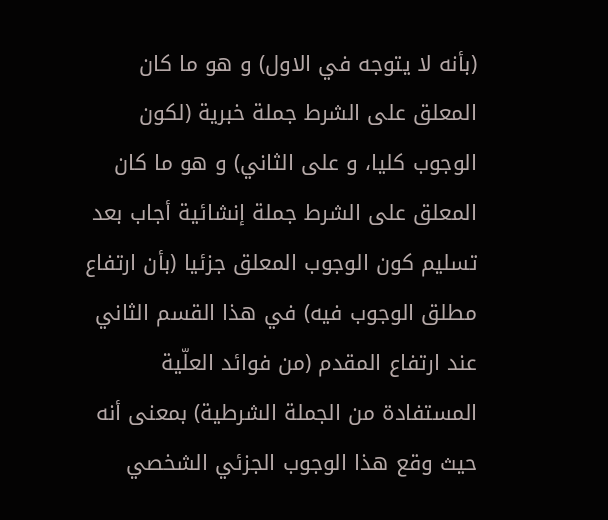(بأنه لا يتوجه في الاول) و هو ما كان المعلق على الشرط جملة خبرية (لكون الوجوب كليا، و على الثاني) و هو ما كان المعلق على الشرط جملة إنشائية أجاب بعد تسليم كون الوجوب المعلق جزئيا (بأن ارتفاع مطلق الوجوب فيه) في هذا القسم الثاني عند ارتفاع المقدم (من فوائد العلّية المستفادة من الجملة الشرطية) بمعنى أنه حيث وقع هذا الوجوب الجزئي الشخصي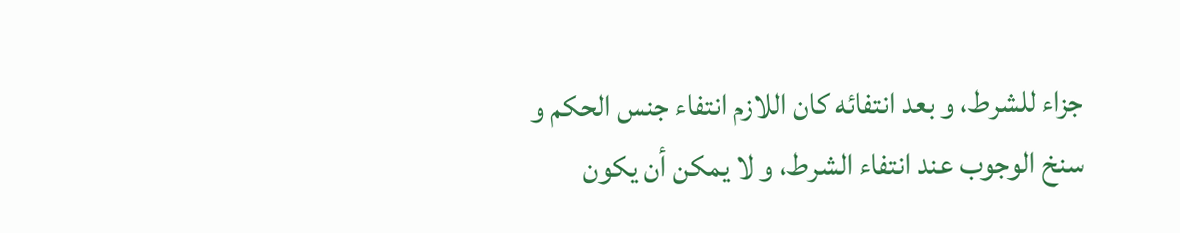جزاء للشرط، و بعد انتفائه كان اللازم انتفاء جنس الحكم و سنخ الوجوب عند انتفاء الشرط، و لا يمكن أن يكون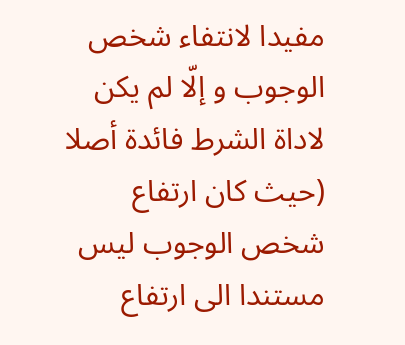مفيدا لانتفاء شخص الوجوب و إلّا لم يكن لاداة الشرط فائدة أصلا (حيث كان ارتفاع شخص الوجوب ليس مستندا الى ارتفاع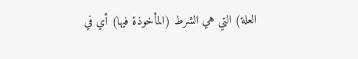العلة) التي هي الشرط (المأخوذة فيها) أي في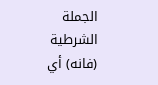الجملة الشرطية (فانه) أي